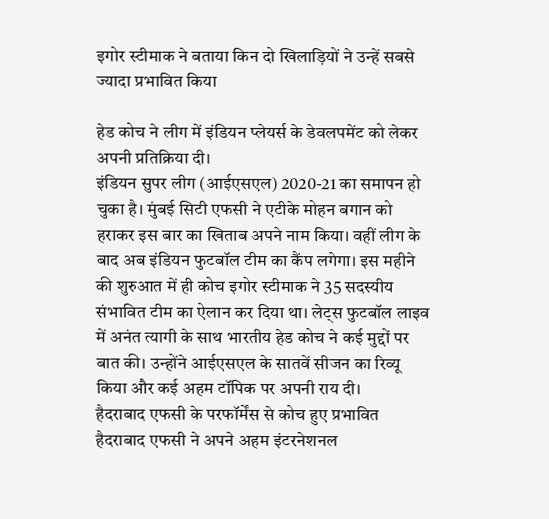इगोर स्टीमाक ने बताया किन दो खिलाड़ियों ने उन्हें सबसे ज्यादा प्रभावित किया

हेड कोच ने लीग में इंडियन प्लेयर्स के डेवलपमेंट को लेकर अपनी प्रतिक्रिया दी।
इंडियन सुपर लीग (आईएसएल) 2020-21 का समापन हो चुका है। मुंबई सिटी एफसी ने एटीके मोहन बगान को हराकर इस बार का खिताब अपने नाम किया। वहीं लीग के बाद अब इंडियन फुटबॉल टीम का कैंप लगेगा। इस महीने की शुरुआत में ही कोच इगोर स्टीमाक ने 35 सदस्यीय संभावित टीम का ऐलान कर दिया था। लेट्स फुटबॉल लाइव में अनंत त्यागी के साथ भारतीय हेड कोच ने कई मुद्दों पर बात की। उन्होंने आईएसएल के सातवें सीजन का रिव्यू किया और कई अहम टॉपिक पर अपनी राय दी।
हैदराबाद एफसी के परफॉर्मेंस से कोच हुए प्रभावित
हैदराबाद एफसी ने अपने अहम इंटरनेशनल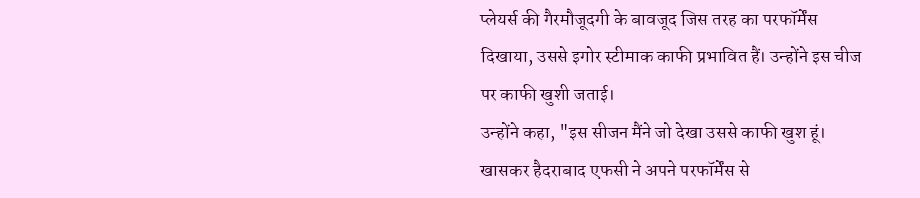प्लेयर्स की गैरमौजूदगी के बावजूद जिस तरह का परफॉर्मेंस दिखाया, उससे इगोर स्टीमाक काफी प्रभावित हैं। उन्होंने इस चीज पर काफी खुशी जताई।
उन्होंने कहा, "इस सीजन मैंने जो देखा उससे काफी खुश हूं। खासकर हैदराबाद एफसी ने अपने परफॉर्मेंस से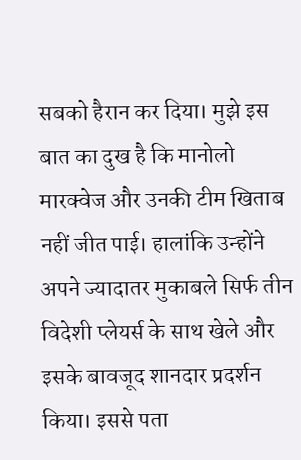सबको हैरान कर दिया। मुझे इस बात का दुख है कि मानोलो मारक्वेज और उनकी टीम खिताब नहीं जीत पाई। हालांकि उन्होंने अपने ज्यादातर मुकाबले सिर्फ तीन विदेशी प्लेयर्स के साथ खेले और इसके बावजूद शानदार प्रदर्शन किया। इससे पता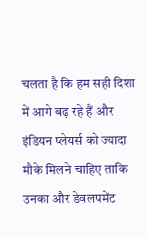चलता है कि हम सही दिशा में आगे बढ़ रहे हैं और इंडियन प्लेयर्स को ज्यादा मौके मिलने चाहिए ताकि उनका और डेवलपमेंट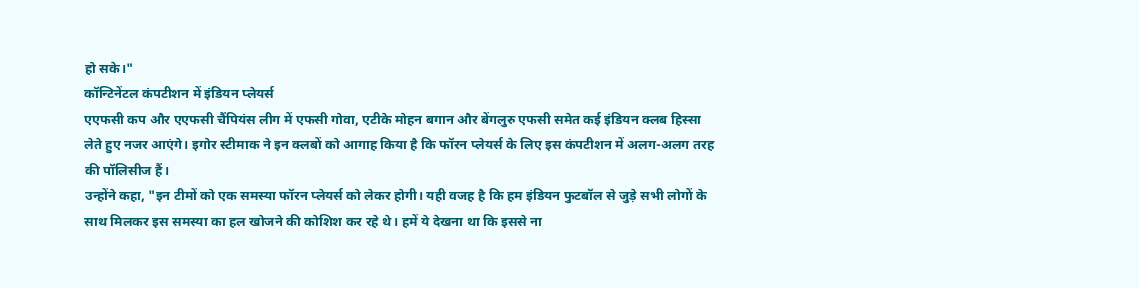हो सके।"
कॉन्टिनेंटल कंपटीशन में इंडियन प्लेयर्स
एएफसी कप और एएफसी चैंपियंस लीग में एफसी गोवा, एटीके मोहन बगान और बेंगलुरु एफसी समेत कई इंडियन क्लब हिस्सा लेते हुए नजर आएंगे। इगोर स्टीमाक ने इन क्लबों को आगाह किया है कि फॉरन प्लेयर्स के लिए इस कंपटीशन में अलग-अलग तरह की पॉलिसीज हैं।
उन्होंने कहा, "इन टीमों को एक समस्या फॉरन प्लेयर्स को लेकर होगी। यही वजह है कि हम इंडियन फुटबॉल से जुड़े सभी लोगों के साथ मिलकर इस समस्या का हल खोजने की कोशिश कर रहे थे। हमें ये देखना था कि इससे ना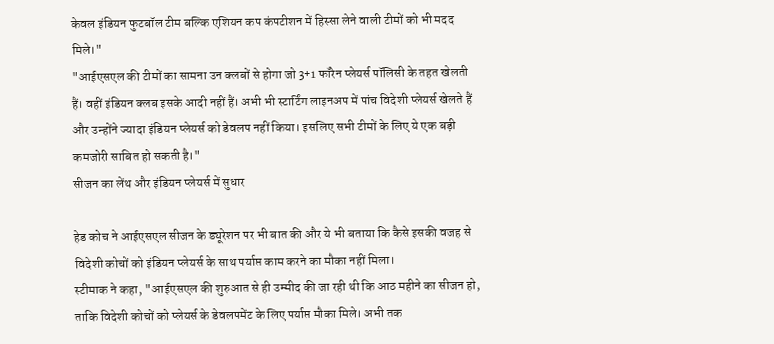केवल इंडियन फुटबॉल टीम बल्कि एशियन कप कंपटीशन में हिस्सा लेने वाली टीमों को भी मदद मिले।"
"आईएसएल की टीमों का सामना उन क्लबों से होगा जो 3+1 फॉरेन प्लेयर्स पॉलिसी के तहत खेलती हैं। वहीं इंडियन क्लब इसके आदी नहीं हैं। अभी भी स्टार्टिंग लाइनअप में पांच विदेशी प्लेयर्स खेलते हैं और उन्होंने ज्यादा इंडियन प्लेयर्स को डेवलप नहीं किया। इसलिए सभी टीमों के लिए ये एक बड़ी कमजोरी साबित हो सकती है।"
सीजन का लेंथ और इंडियन प्लेयर्स में सुधार

हेड कोच ने आईएसएल सीजन के ड्यूरेशन पर भी बात की और ये भी बताया कि कैसे इसकी वजह से विदेशी कोचों को इंडियन प्लेयर्स के साथ पर्याप्त काम करने का मौका नहीं मिला।
स्टीमाक ने कहा, "आईएसएल की शुरुआत से ही उम्मीद की जा रही थी कि आठ महीने का सीजन हो, ताकि विदेशी कोचों को प्लेयर्स के डेवलपमेंट के लिए पर्याप्त मौका मिले। अभी तक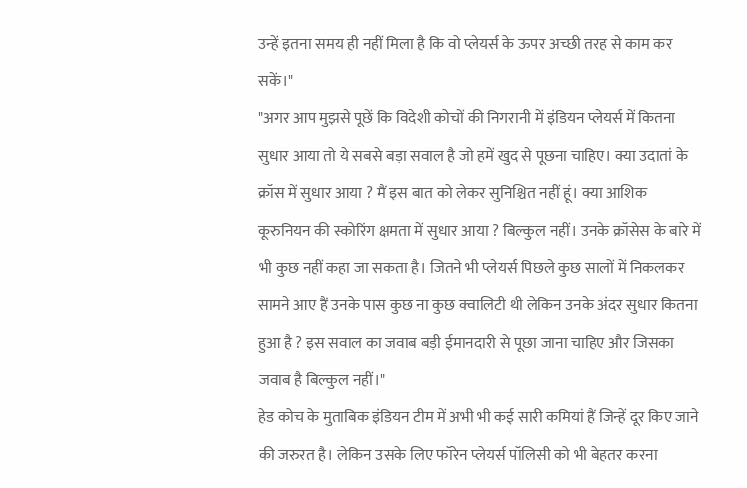उन्हें इतना समय ही नहीं मिला है कि वो प्लेयर्स के ऊपर अच्छी तरह से काम कर सकें।"
"अगर आप मुझसे पूछें कि विदेशी कोचों की निगरानी में इंडियन प्लेयर्स में कितना सुधार आया तो ये सबसे बड़ा सवाल है जो हमें खुद से पूछना चाहिए। क्या उदातां के क्रॉस में सुधार आया ? मैं इस बात को लेकर सुनिश्चित नहीं हूं। क्या आशिक कूरुनियन की स्कोरिंग क्षमता में सुधार आया ? बिल्कुल नहीं। उनके क्रॉसेस के बारे में भी कुछ नहीं कहा जा सकता है। जितने भी प्लेयर्स पिछले कुछ सालों में निकलकर सामने आए हैं उनके पास कुछ ना कुछ क्वालिटी थी लेकिन उनके अंदर सुधार कितना हुआ है ? इस सवाल का जवाब बड़ी ईमानदारी से पूछा जाना चाहिए और जिसका जवाब है बिल्कुल नहीं।"
हेड कोच के मुताबिक इंडियन टीम में अभी भी कई सारी कमियां हैं जिन्हें दूर किए जाने की जरुरत है। लेकिन उसके लिए फॉरेन प्लेयर्स पॉलिसी को भी बेहतर करना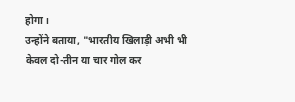होगा।
उन्होंने बताया, "भारतीय खिलाड़ी अभी भी केवल दो-तीन या चार गोल कर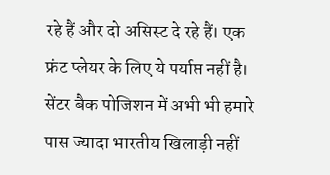रहे हैं और दो असिस्ट दे रहे हैं। एक फ्रंट प्लेयर के लिए ये पर्याप्त नहीं है। सेंटर बैक पोजिशन में अभी भी हमारे पास ज्यादा भारतीय खिलाड़ी नहीं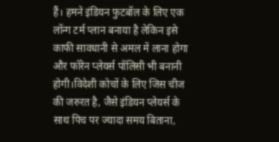हैं। हमने इंडियन फुटबॉल के लिए एक लॉन्ग टर्म प्लान बनाया है लेकिन इसे काफी सावधानी से अमल में लाना होगा और फॉरेन प्लेयर्स पॉलिसी भी बनानी होगी।विदेशी कोचों के लिए जिस चीज की जरुरत है, जैसे इंडियन प्लेयर्स के साथ पिच पर ज्यादा समय बिताना,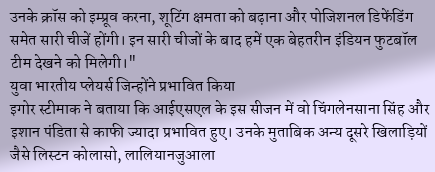उनके क्रॉस को इम्प्रूव करना, शूटिंग क्षमता को बढ़ाना और पोजिशनल डिफेंडिंग समेत सारी चीजें होंगी। इन सारी चीजों के बाद हमें एक बेहतरीन इंडियन फुटबॉल टीम देखने को मिलेगी।"
युवा भारतीय प्लेयर्स जिन्होंने प्रभावित किया
इगोर स्टीमाक ने बताया कि आईएसएल के इस सीजन में वो चिंगलेनसाना सिंह और इशान पंडिता से काफी ज्यादा प्रभावित हुए। उनके मुताबिक अन्य दूसरे खिलाड़ियों जैसे लिस्टन कोलासो, लालियानजुआला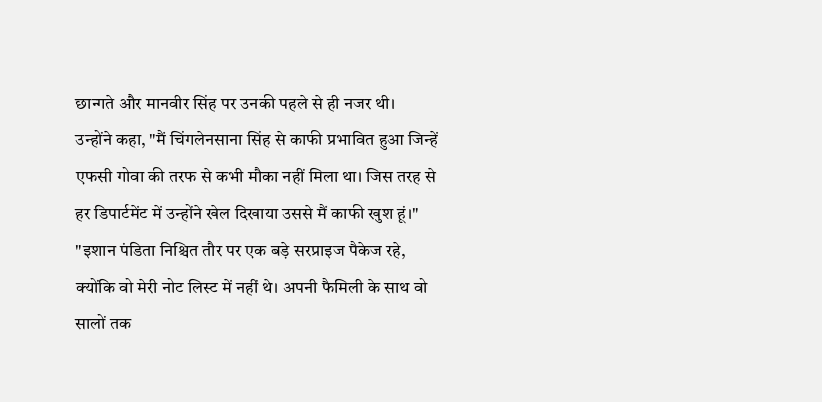छान्गते और मानवीर सिंह पर उनकी पहले से ही नजर थी।
उन्होंने कहा, "मैं चिंगलेनसाना सिंह से काफी प्रभावित हुआ जिन्हें एफसी गोवा की तरफ से कभी मौका नहीं मिला था। जिस तरह से हर डिपार्टमेंट में उन्होंने खेल दिखाया उससे मैं काफी खुश हूं।"
"इशान पंडिता निश्चित तौर पर एक बड़े सरप्राइज पैकेज रहे, क्योंकि वो मेरी नोट लिस्ट में नहीं थे। अपनी फैमिली के साथ वो सालों तक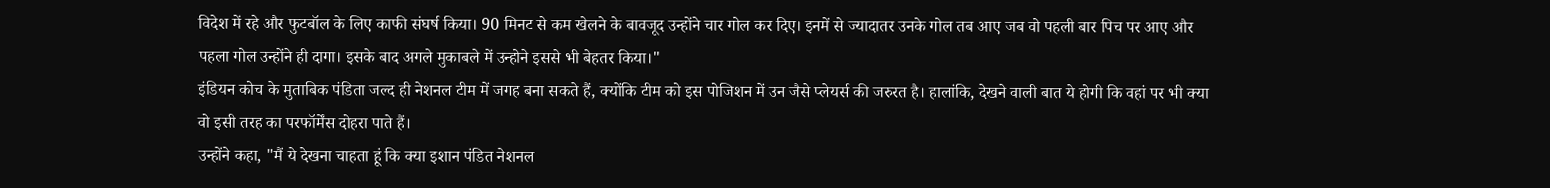विदेश में रहे और फुटबॉल के लिए काफी संघर्ष किया। 90 मिनट से कम खेलने के बावजूद उन्होंने चार गोल कर दिए। इनमें से ज्यादातर उनके गोल तब आए जब वो पहली बार पिच पर आए और पहला गोल उन्होंने ही दागा। इसके बाद अगले मुकाबले में उन्होने इससे भी बेहतर किया।"
इंडियन कोच के मुताबिक पंडिता जल्द ही नेशनल टीम में जगह बना सकते हैं, क्योंकि टीम को इस पोजिशन में उन जैसे प्लेयर्स की जरुरत है। हालांकि, देखने वाली बात ये होगी कि वहां पर भी क्या वो इसी तरह का परफॉर्मेंस दोहरा पाते हैं।
उन्होंने कहा, "मैं ये देखना चाहता हूं कि क्या इशान पंडित नेशनल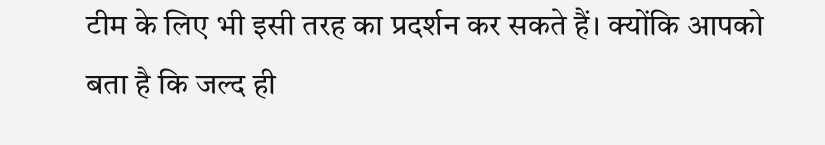टीम के लिए भी इसी तरह का प्रदर्शन कर सकते हैं। क्योंकि आपको बता है कि जल्द ही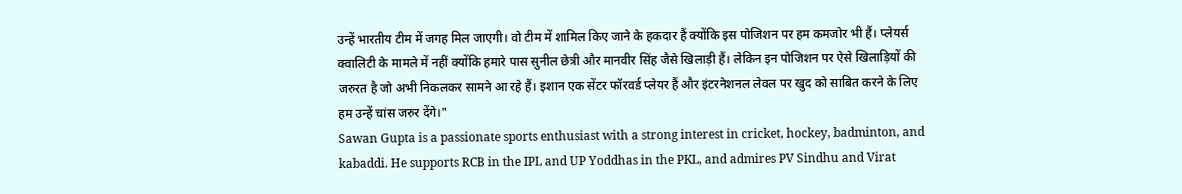उन्हें भारतीय टीम में जगह मिल जाएगी। वो टीम में शामिल किए जाने के हकदार हैं क्योंकि इस पोजिशन पर हम कमजोर भी हैं। प्लेयर्स क्वालिटी के मामले में नहीं क्योंकि हमारे पास सुनील छेत्री और मानवीर सिंह जैसे खिलाड़ी हैं। लेकिन इन पोजिशन पर ऐसे खिलाड़ियों की जरुरत है जो अभी निकलकर सामने आ रहे हैं। इशान एक सेंटर फॉरवर्ड प्लेयर हैं और इंटरनेशनल लेवल पर खुद को साबित करने के लिए हम उन्हें चांस जरुर देंगे।"
Sawan Gupta is a passionate sports enthusiast with a strong interest in cricket, hockey, badminton, and kabaddi. He supports RCB in the IPL and UP Yoddhas in the PKL, and admires PV Sindhu and Virat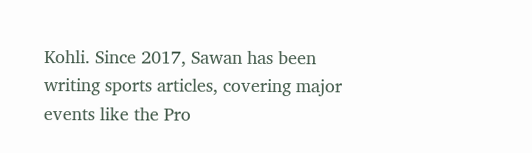Kohli. Since 2017, Sawan has been writing sports articles, covering major events like the Pro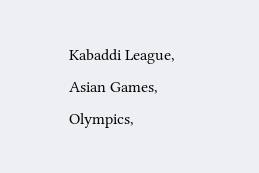Kabaddi League, Asian Games, Olympics,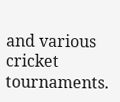and various cricket tournaments.